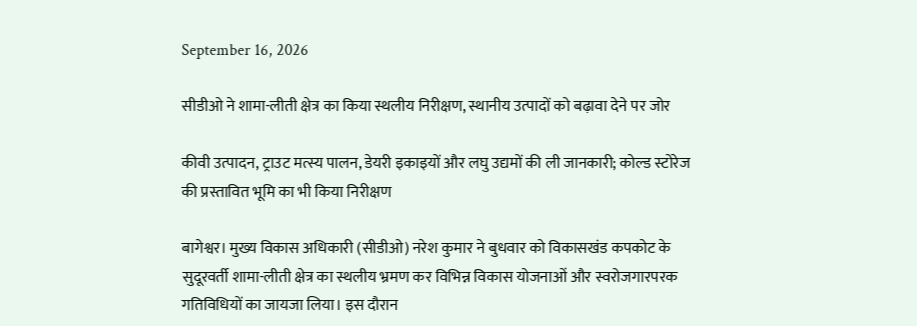September 16, 2026

सीडीओ ने शामा-लीती क्षेत्र का किया स्थलीय निरीक्षण, स्थानीय उत्पादों को बढ़ावा देने पर जोर

कीवी उत्पादन, ट्राउट मत्स्य पालन, डेयरी इकाइयों और लघु उद्यमों की ली जानकारी; कोल्ड स्टोरेज की प्रस्तावित भूमि का भी किया निरीक्षण

बागेश्वर। मुख्य विकास अधिकारी (सीडीओ) नरेश कुमार ने बुधवार को विकासखंड कपकोट के सुदूरवर्ती शामा-लीती क्षेत्र का स्थलीय भ्रमण कर विभिन्न विकास योजनाओं और स्वरोजगारपरक गतिविधियों का जायजा लिया। इस दौरान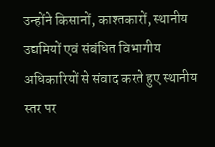उन्होंने किसानों, काश्तकारों, स्थानीय उद्यमियों एवं संबंधित विभागीय अधिकारियों से संवाद करते हुए स्थानीय स्तर पर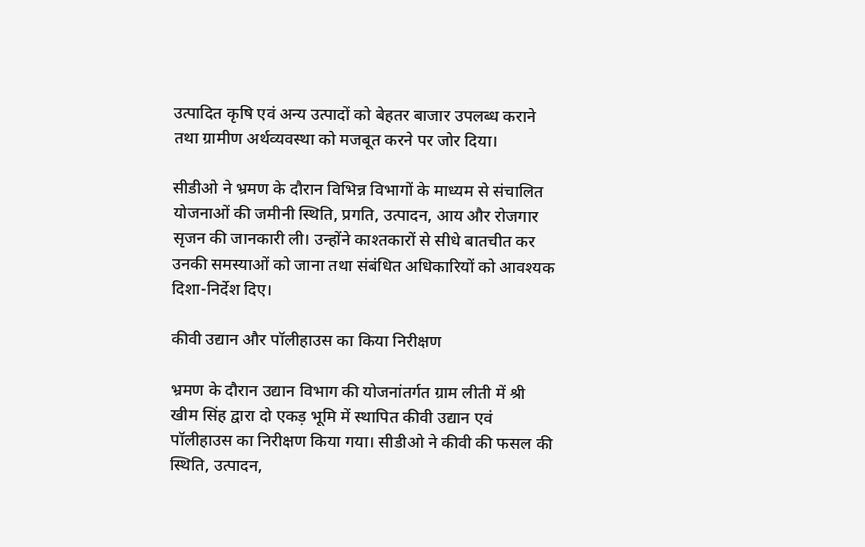उत्पादित कृषि एवं अन्य उत्पादों को बेहतर बाजार उपलब्ध कराने तथा ग्रामीण अर्थव्यवस्था को मजबूत करने पर जोर दिया।

सीडीओ ने भ्रमण के दौरान विभिन्न विभागों के माध्यम से संचालित योजनाओं की जमीनी स्थिति, प्रगति, उत्पादन, आय और रोजगार सृजन की जानकारी ली। उन्होंने काश्तकारों से सीधे बातचीत कर उनकी समस्याओं को जाना तथा संबंधित अधिकारियों को आवश्यक दिशा-निर्देश दिए।

कीवी उद्यान और पॉलीहाउस का किया निरीक्षण

भ्रमण के दौरान उद्यान विभाग की योजनांतर्गत ग्राम लीती में श्री खीम सिंह द्वारा दो एकड़ भूमि में स्थापित कीवी उद्यान एवं पॉलीहाउस का निरीक्षण किया गया। सीडीओ ने कीवी की फसल की स्थिति, उत्पादन,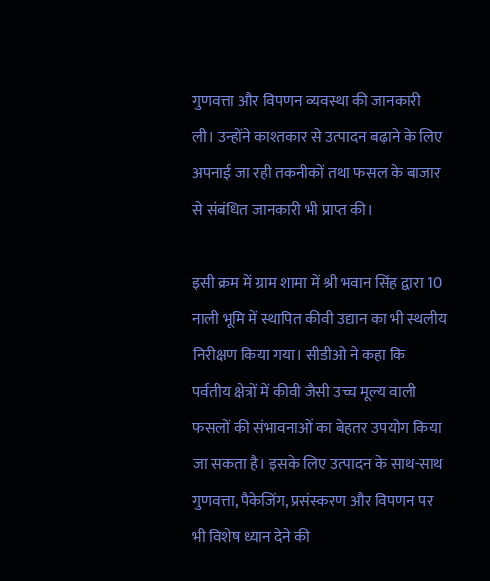गुणवत्ता और विपणन व्यवस्था की जानकारी ली। उन्होंने काश्तकार से उत्पादन बढ़ाने के लिए अपनाई जा रही तकनीकों तथा फसल के बाजार से संबंधित जानकारी भी प्राप्त की।

इसी क्रम में ग्राम शामा में श्री भवान सिंह द्वारा 10 नाली भूमि में स्थापित कीवी उद्यान का भी स्थलीय निरीक्षण किया गया। सीडीओ ने कहा कि पर्वतीय क्षेत्रों में कीवी जैसी उच्च मूल्य वाली फसलों की संभावनाओं का बेहतर उपयोग किया जा सकता है। इसके लिए उत्पादन के साथ-साथ गुणवत्ता, पैकेजिंग, प्रसंस्करण और विपणन पर भी विशेष ध्यान देने की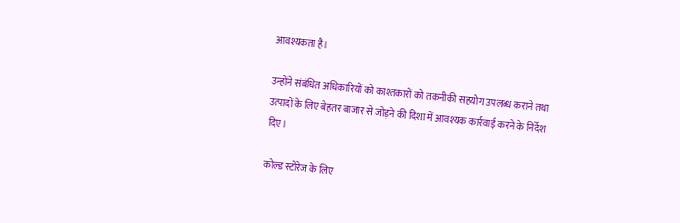आवश्यकता है।

उन्होंने संबंधित अधिकारियों को काश्तकारों को तकनीकी सहयोग उपलब्ध कराने तथा उत्पादों के लिए बेहतर बाजार से जोड़ने की दिशा में आवश्यक कार्रवाई करने के निर्देश दिए।

कोल्ड स्टोरेज के लिए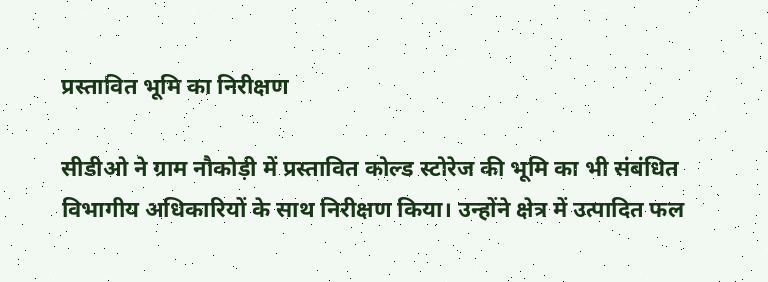प्रस्तावित भूमि का निरीक्षण

सीडीओ ने ग्राम नौकोड़ी में प्रस्तावित कोल्ड स्टोरेज की भूमि का भी संबंधित विभागीय अधिकारियों के साथ निरीक्षण किया। उन्होंने क्षेत्र में उत्पादित फल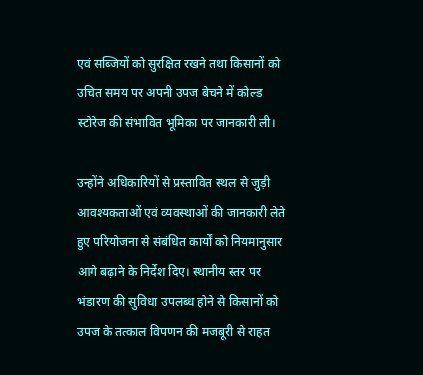एवं सब्जियों को सुरक्षित रखने तथा किसानों को उचित समय पर अपनी उपज बेचने में कोल्ड स्टोरेज की संभावित भूमिका पर जानकारी ली।

उन्होंने अधिकारियों से प्रस्तावित स्थल से जुड़ी आवश्यकताओं एवं व्यवस्थाओं की जानकारी लेते हुए परियोजना से संबंधित कार्यों को नियमानुसार आगे बढ़ाने के निर्देश दिए। स्थानीय स्तर पर भंडारण की सुविधा उपलब्ध होने से किसानों को उपज के तत्काल विपणन की मजबूरी से राहत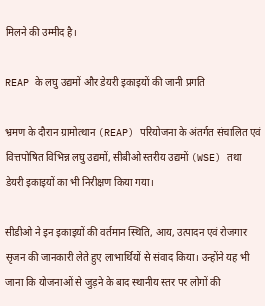मिलने की उम्मीद है।

REAP के लघु उद्यमों और डेयरी इकाइयों की जानी प्रगति

भ्रमण के दौरान ग्रामोत्थान (REAP) परियोजना के अंतर्गत संचालित एवं वित्तपोषित विभिन्न लघु उद्यमों, सीबीओ स्तरीय उद्यमों (WSE) तथा डेयरी इकाइयों का भी निरीक्षण किया गया।

सीडीओ ने इन इकाइयों की वर्तमान स्थिति, आय, उत्पादन एवं रोजगार सृजन की जानकारी लेते हुए लाभार्थियों से संवाद किया। उन्होंने यह भी जाना कि योजनाओं से जुड़ने के बाद स्थानीय स्तर पर लोगों की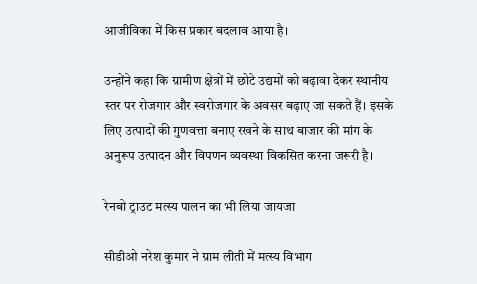आजीविका में किस प्रकार बदलाव आया है।

उन्होंने कहा कि ग्रामीण क्षेत्रों में छोटे उद्यमों को बढ़ावा देकर स्थानीय स्तर पर रोजगार और स्वरोजगार के अवसर बढ़ाए जा सकते हैं। इसके लिए उत्पादों की गुणवत्ता बनाए रखने के साथ बाजार की मांग के अनुरूप उत्पादन और विपणन व्यवस्था विकसित करना जरूरी है।

रेनबो ट्राउट मत्स्य पालन का भी लिया जायजा

सीडीओ नरेश कुमार ने ग्राम लीती में मत्स्य विभाग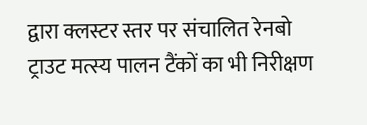द्वारा क्लस्टर स्तर पर संचालित रेनबो ट्राउट मत्स्य पालन टैंकों का भी निरीक्षण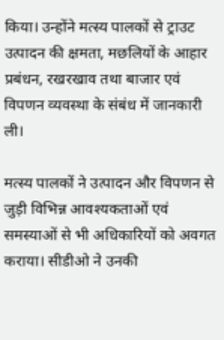किया। उन्होंने मत्स्य पालकों से ट्राउट उत्पादन की क्षमता, मछलियों के आहार प्रबंधन, रखरखाव तथा बाजार एवं विपणन व्यवस्था के संबंध में जानकारी ली।

मत्स्य पालकों ने उत्पादन और विपणन से जुड़ी विभिन्न आवश्यकताओं एवं समस्याओं से भी अधिकारियों को अवगत कराया। सीडीओ ने उनकी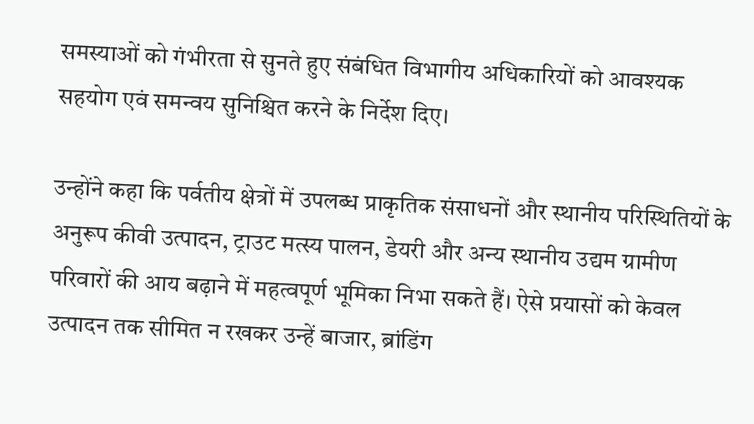समस्याओं को गंभीरता से सुनते हुए संबंधित विभागीय अधिकारियों को आवश्यक सहयोग एवं समन्वय सुनिश्चित करने के निर्देश दिए।

उन्होंने कहा कि पर्वतीय क्षेत्रों में उपलब्ध प्राकृतिक संसाधनों और स्थानीय परिस्थितियों के अनुरूप कीवी उत्पादन, ट्राउट मत्स्य पालन, डेयरी और अन्य स्थानीय उद्यम ग्रामीण परिवारों की आय बढ़ाने में महत्वपूर्ण भूमिका निभा सकते हैं। ऐसे प्रयासों को केवल उत्पादन तक सीमित न रखकर उन्हें बाजार, ब्रांडिंग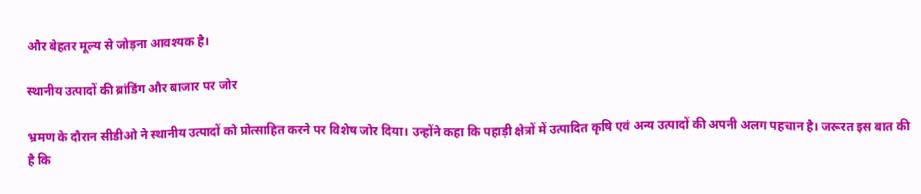और बेहतर मूल्य से जोड़ना आवश्यक है।

स्थानीय उत्पादों की ब्रांडिंग और बाजार पर जोर

भ्रमण के दौरान सीडीओ ने स्थानीय उत्पादों को प्रोत्साहित करने पर विशेष जोर दिया। उन्होंने कहा कि पहाड़ी क्षेत्रों में उत्पादित कृषि एवं अन्य उत्पादों की अपनी अलग पहचान है। जरूरत इस बात की है कि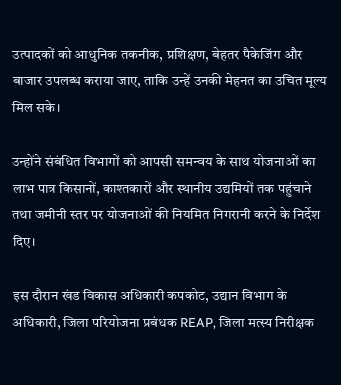उत्पादकों को आधुनिक तकनीक, प्रशिक्षण, बेहतर पैकेजिंग और बाजार उपलब्ध कराया जाए, ताकि उन्हें उनकी मेहनत का उचित मूल्य मिल सके।

उन्होंने संबंधित विभागों को आपसी समन्वय के साथ योजनाओं का लाभ पात्र किसानों, काश्तकारों और स्थानीय उद्यमियों तक पहुंचाने तथा जमीनी स्तर पर योजनाओं की नियमित निगरानी करने के निर्देश दिए।

इस दौरान खंड विकास अधिकारी कपकोट, उद्यान विभाग के अधिकारी, जिला परियोजना प्रबंधक REAP, जिला मत्स्य निरीक्षक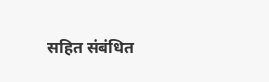सहित संबंधित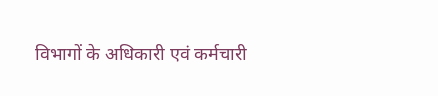विभागों के अधिकारी एवं कर्मचारी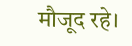मौजूद रहे।